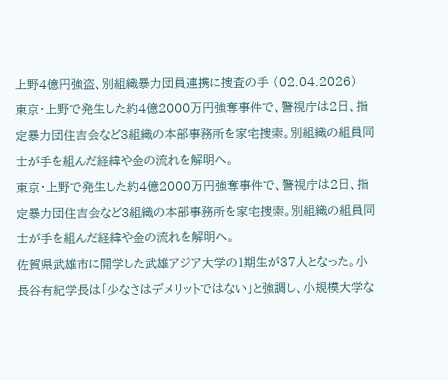上野4億円強盗、別組織暴力団員連携に捜査の手 (02.04.2026)
東京・上野で発生した約4億2000万円強奪事件で、警視庁は2日、指定暴力団住吉会など3組織の本部事務所を家宅捜索。別組織の組員同士が手を組んだ経緯や金の流れを解明へ。
東京・上野で発生した約4億2000万円強奪事件で、警視庁は2日、指定暴力団住吉会など3組織の本部事務所を家宅捜索。別組織の組員同士が手を組んだ経緯や金の流れを解明へ。
佐賀県武雄市に開学した武雄アジア大学の1期生が37人となった。小長谷有紀学長は「少なさはデメリットではない」と強調し、小規模大学な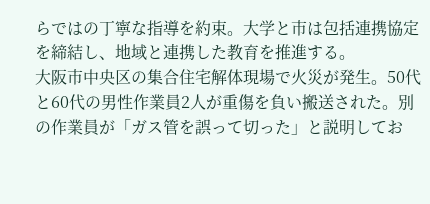らではの丁寧な指導を約束。大学と市は包括連携協定を締結し、地域と連携した教育を推進する。
大阪市中央区の集合住宅解体現場で火災が発生。50代と60代の男性作業員2人が重傷を負い搬送された。別の作業員が「ガス管を誤って切った」と説明してお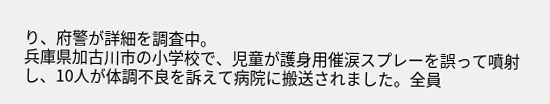り、府警が詳細を調査中。
兵庫県加古川市の小学校で、児童が護身用催涙スプレーを誤って噴射し、10人が体調不良を訴えて病院に搬送されました。全員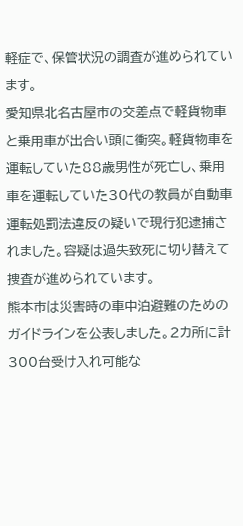軽症で、保管状況の調査が進められています。
愛知県北名古屋市の交差点で軽貨物車と乗用車が出合い頭に衝突。軽貨物車を運転していた88歳男性が死亡し、乗用車を運転していた30代の教員が自動車運転処罰法違反の疑いで現行犯逮捕されました。容疑は過失致死に切り替えて捜査が進められています。
熊本市は災害時の車中泊避難のためのガイドラインを公表しました。2カ所に計300台受け入れ可能な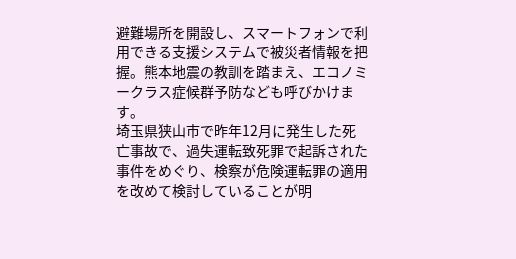避難場所を開設し、スマートフォンで利用できる支援システムで被災者情報を把握。熊本地震の教訓を踏まえ、エコノミークラス症候群予防なども呼びかけます。
埼玉県狭山市で昨年12月に発生した死亡事故で、過失運転致死罪で起訴された事件をめぐり、検察が危険運転罪の適用を改めて検討していることが明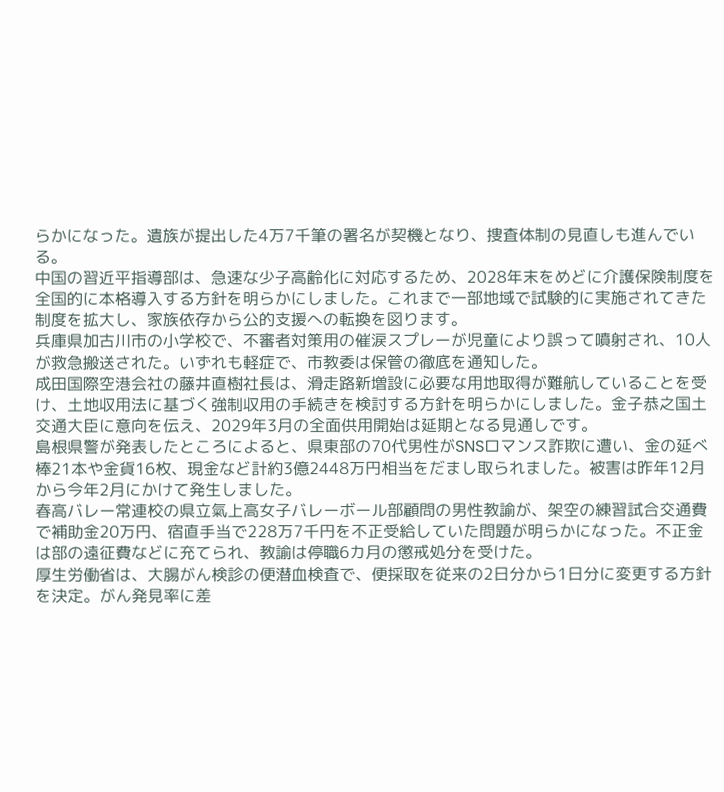らかになった。遺族が提出した4万7千筆の署名が契機となり、捜査体制の見直しも進んでいる。
中国の習近平指導部は、急速な少子高齢化に対応するため、2028年末をめどに介護保険制度を全国的に本格導入する方針を明らかにしました。これまで一部地域で試験的に実施されてきた制度を拡大し、家族依存から公的支援への転換を図ります。
兵庫県加古川市の小学校で、不審者対策用の催涙スプレーが児童により誤って噴射され、10人が救急搬送された。いずれも軽症で、市教委は保管の徹底を通知した。
成田国際空港会社の藤井直樹社長は、滑走路新増設に必要な用地取得が難航していることを受け、土地収用法に基づく強制収用の手続きを検討する方針を明らかにしました。金子恭之国土交通大臣に意向を伝え、2029年3月の全面供用開始は延期となる見通しです。
島根県警が発表したところによると、県東部の70代男性がSNSロマンス詐欺に遭い、金の延べ棒21本や金貨16枚、現金など計約3億2448万円相当をだまし取られました。被害は昨年12月から今年2月にかけて発生しました。
春高バレー常連校の県立氣上高女子バレーボール部顧問の男性教諭が、架空の練習試合交通費で補助金20万円、宿直手当で228万7千円を不正受給していた問題が明らかになった。不正金は部の遠征費などに充てられ、教諭は停職6カ月の懲戒処分を受けた。
厚生労働省は、大腸がん検診の便潜血検査で、便採取を従来の2日分から1日分に変更する方針を決定。がん発見率に差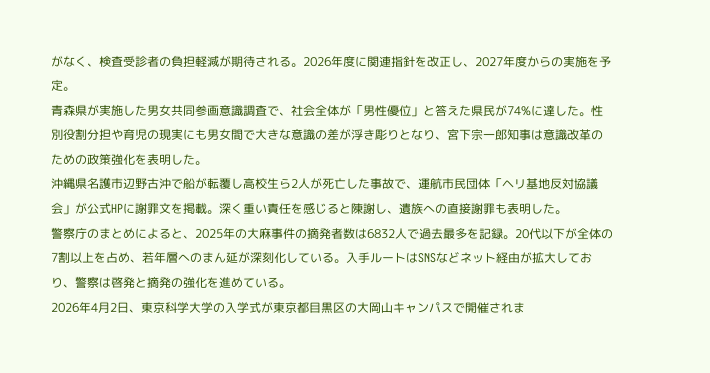がなく、検査受診者の負担軽減が期待される。2026年度に関連指針を改正し、2027年度からの実施を予定。
青森県が実施した男女共同参画意識調査で、社会全体が「男性優位」と答えた県民が74%に達した。性別役割分担や育児の現実にも男女間で大きな意識の差が浮き彫りとなり、宮下宗一郎知事は意識改革のための政策強化を表明した。
沖縄県名護市辺野古沖で船が転覆し高校生ら2人が死亡した事故で、運航市民団体「ヘリ基地反対協議会」が公式HPに謝罪文を掲載。深く重い責任を感じると陳謝し、遺族への直接謝罪も表明した。
警察庁のまとめによると、2025年の大麻事件の摘発者数は6832人で過去最多を記録。20代以下が全体の7割以上を占め、若年層へのまん延が深刻化している。入手ルートはSNSなどネット経由が拡大しており、警察は啓発と摘発の強化を進めている。
2026年4月2日、東京科学大学の入学式が東京都目黒区の大岡山キャンパスで開催されま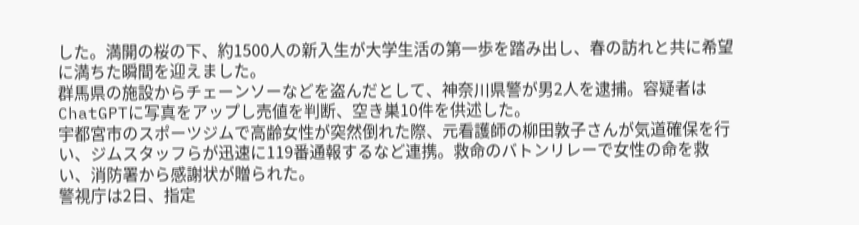した。満開の桜の下、約1500人の新入生が大学生活の第一歩を踏み出し、春の訪れと共に希望に満ちた瞬間を迎えました。
群馬県の施設からチェーンソーなどを盗んだとして、神奈川県警が男2人を逮捕。容疑者はChatGPTに写真をアップし売値を判断、空き巣10件を供述した。
宇都宮市のスポーツジムで高齢女性が突然倒れた際、元看護師の柳田敦子さんが気道確保を行い、ジムスタッフらが迅速に119番通報するなど連携。救命のバトンリレーで女性の命を救い、消防署から感謝状が贈られた。
警視庁は2日、指定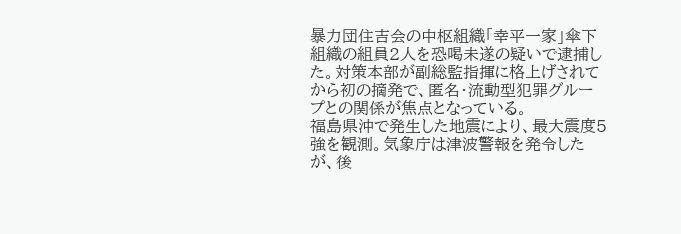暴力団住吉会の中枢組織「幸平一家」傘下組織の組員2人を恐喝未遂の疑いで逮捕した。対策本部が副総監指揮に格上げされてから初の摘発で、匿名・流動型犯罪グループとの関係が焦点となっている。
福島県沖で発生した地震により、最大震度5強を観測。気象庁は津波警報を発令したが、後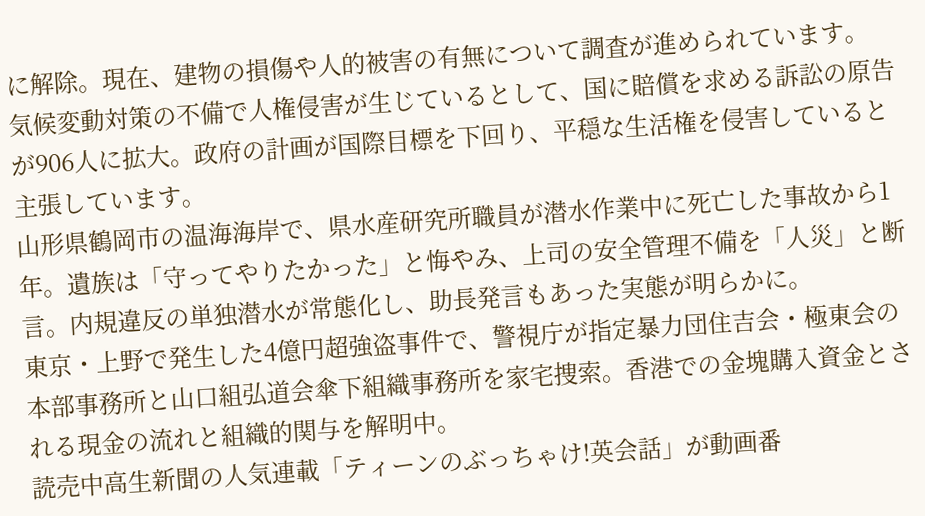に解除。現在、建物の損傷や人的被害の有無について調査が進められています。
気候変動対策の不備で人権侵害が生じているとして、国に賠償を求める訴訟の原告が906人に拡大。政府の計画が国際目標を下回り、平穏な生活権を侵害していると主張しています。
山形県鶴岡市の温海海岸で、県水産研究所職員が潜水作業中に死亡した事故から1年。遺族は「守ってやりたかった」と悔やみ、上司の安全管理不備を「人災」と断言。内規違反の単独潜水が常態化し、助長発言もあった実態が明らかに。
東京・上野で発生した4億円超強盗事件で、警視庁が指定暴力団住吉会・極東会の本部事務所と山口組弘道会傘下組織事務所を家宅捜索。香港での金塊購入資金とされる現金の流れと組織的関与を解明中。
読売中高生新聞の人気連載「ティーンのぶっちゃけ!英会話」が動画番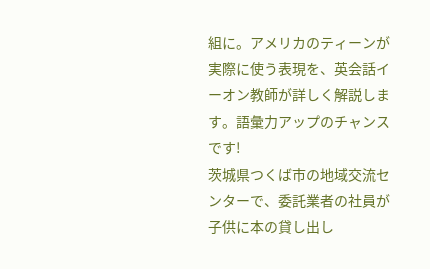組に。アメリカのティーンが実際に使う表現を、英会話イーオン教師が詳しく解説します。語彙力アップのチャンスです!
茨城県つくば市の地域交流センターで、委託業者の社員が子供に本の貸し出し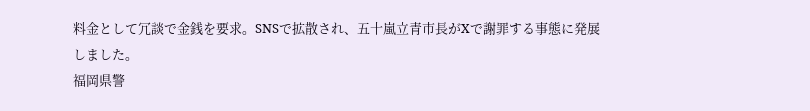料金として冗談で金銭を要求。SNSで拡散され、五十嵐立青市長がXで謝罪する事態に発展しました。
福岡県警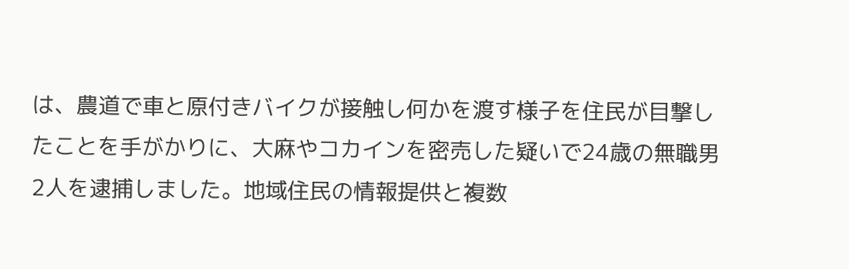は、農道で車と原付きバイクが接触し何かを渡す様子を住民が目撃したことを手がかりに、大麻やコカインを密売した疑いで24歳の無職男2人を逮捕しました。地域住民の情報提供と複数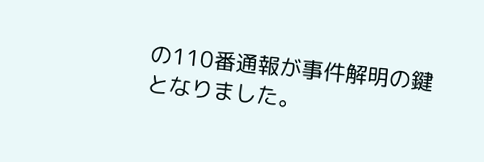の110番通報が事件解明の鍵となりました。